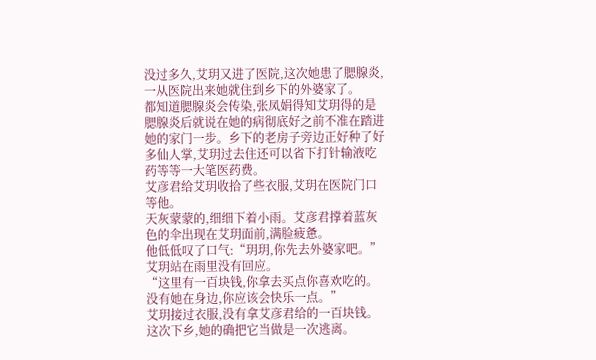没过多久,艾玥又进了医院,这次她患了腮腺炎,一从医院出来她就住到乡下的外婆家了。
都知道腮腺炎会传染,张凤娟得知艾玥得的是腮腺炎后就说在她的病彻底好之前不准在踏进她的家门一步。乡下的老房子旁边正好种了好多仙人掌,艾玥过去住还可以省下打针输液吃药等等一大笔医药费。
艾彦君给艾玥收拾了些衣服,艾玥在医院门口等他。
天灰蒙蒙的,细细下着小雨。艾彦君撑着蓝灰色的伞出现在艾玥面前,满脸疲惫。
他低低叹了口气:“玥玥,你先去外婆家吧。”
艾玥站在雨里没有回应。
“这里有一百块钱,你拿去买点你喜欢吃的。没有她在身边,你应该会快乐一点。”
艾玥接过衣服,没有拿艾彦君给的一百块钱。这次下乡,她的确把它当做是一次逃离。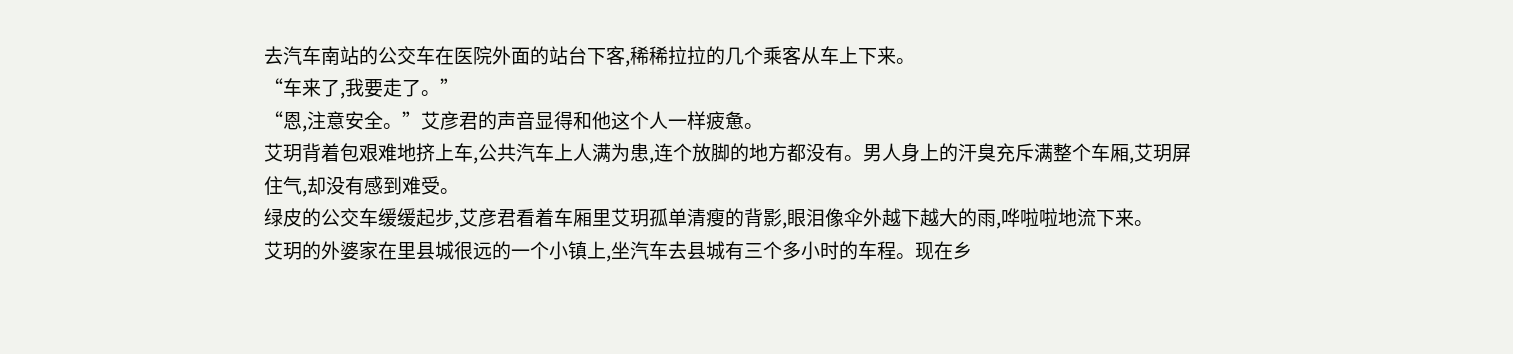去汽车南站的公交车在医院外面的站台下客,稀稀拉拉的几个乘客从车上下来。
“车来了,我要走了。”
“恩,注意安全。”艾彦君的声音显得和他这个人一样疲惫。
艾玥背着包艰难地挤上车,公共汽车上人满为患,连个放脚的地方都没有。男人身上的汗臭充斥满整个车厢,艾玥屏住气,却没有感到难受。
绿皮的公交车缓缓起步,艾彦君看着车厢里艾玥孤单清瘦的背影,眼泪像伞外越下越大的雨,哗啦啦地流下来。
艾玥的外婆家在里县城很远的一个小镇上,坐汽车去县城有三个多小时的车程。现在乡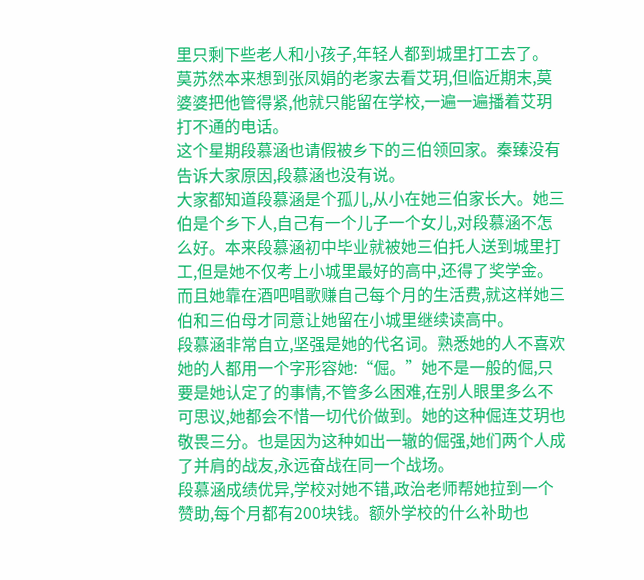里只剩下些老人和小孩子,年轻人都到城里打工去了。
莫苏然本来想到张凤娟的老家去看艾玥,但临近期末,莫婆婆把他管得紧,他就只能留在学校,一遍一遍播着艾玥打不通的电话。
这个星期段慕涵也请假被乡下的三伯领回家。秦臻没有告诉大家原因,段慕涵也没有说。
大家都知道段慕涵是个孤儿,从小在她三伯家长大。她三伯是个乡下人,自己有一个儿子一个女儿,对段慕涵不怎么好。本来段慕涵初中毕业就被她三伯托人送到城里打工,但是她不仅考上小城里最好的高中,还得了奖学金。而且她靠在酒吧唱歌赚自己每个月的生活费,就这样她三伯和三伯母才同意让她留在小城里继续读高中。
段慕涵非常自立,坚强是她的代名词。熟悉她的人不喜欢她的人都用一个字形容她:“倔。”她不是一般的倔,只要是她认定了的事情,不管多么困难,在别人眼里多么不可思议,她都会不惜一切代价做到。她的这种倔连艾玥也敬畏三分。也是因为这种如出一辙的倔强,她们两个人成了并肩的战友,永远奋战在同一个战场。
段慕涵成绩优异,学校对她不错,政治老师帮她拉到一个赞助,每个月都有200块钱。额外学校的什么补助也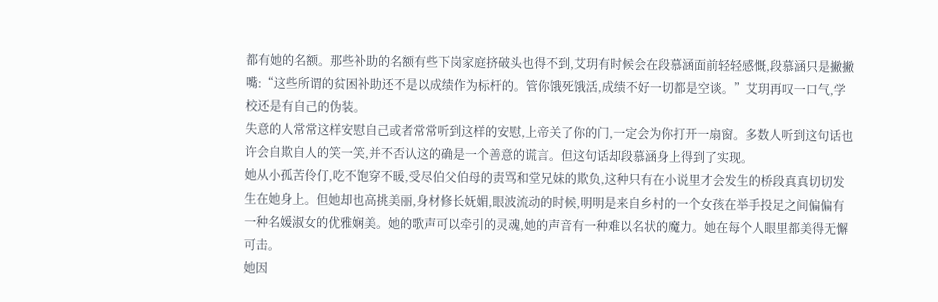都有她的名额。那些补助的名额有些下岗家庭挤破头也得不到,艾玥有时候会在段慕涵面前轻轻感慨,段慕涵只是撇撇嘴:“这些所谓的贫困补助还不是以成绩作为标杆的。管你饿死饿活,成绩不好一切都是空谈。”艾玥再叹一口气,学校还是有自己的伪装。
失意的人常常这样安慰自己或者常常听到这样的安慰,上帝关了你的门,一定会为你打开一扇窗。多数人听到这句话也许会自欺自人的笑一笑,并不否认这的确是一个善意的谎言。但这句话却段慕涵身上得到了实现。
她从小孤苦伶仃,吃不饱穿不暖,受尽伯父伯母的责骂和堂兄妹的欺负,这种只有在小说里才会发生的桥段真真切切发生在她身上。但她却也高挑美丽,身材修长妩媚,眼波流动的时候,明明是来自乡村的一个女孩在举手投足之间偏偏有一种名媛淑女的优雅娴美。她的歌声可以牵引的灵魂,她的声音有一种难以名状的魔力。她在每个人眼里都美得无懈可击。
她因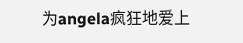为angela疯狂地爱上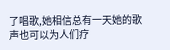了唱歌,她相信总有一天她的歌声也可以为人们疗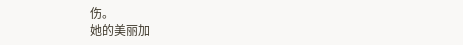伤。
她的美丽加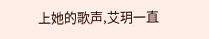上她的歌声,艾玥一直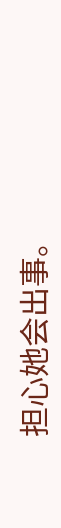担心她会出事。